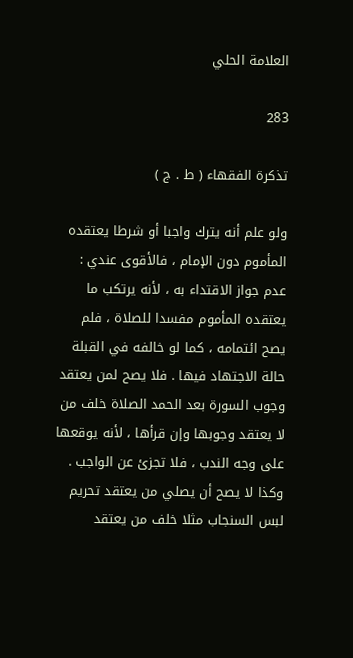العلامة الحلي

283

تذكرة الفقهاء ( ط . ج )

ولو علم أنه يترك واجبا أو شرطا يعتقده المأموم دون الإمام ، فالأقوى عندي : عدم جواز الاقتداء به ، لأنه يرتكب ما يعتقده المأموم مفسدا للصلاة ، فلم يصح ائتمامه ، كما لو خالفه في القبلة حالة الاجتهاد فيها . فلا يصح لمن يعتقد وجوب السورة بعد الحمد الصلاة خلف من لا يعتقد وجوبها وإن قرأها ، لأنه يوقعها على وجه الندب ، فلا تجزئ عن الواجب . وكذا لا يصح أن يصلي من يعتقد تحريم لبس السنجاب مثلا خلف من يعتقد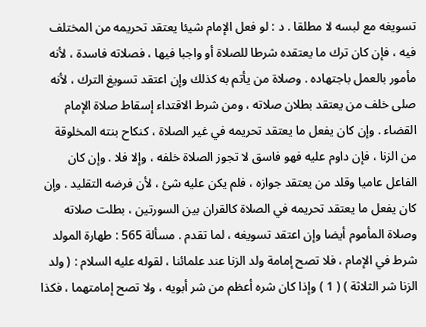تسويغه مع لبسه لا مطلقا . د : لو فعل الإمام شيئا يعتقد تحريمه من المختلف فيه ، فإن كان ترك ما يعتقده شرطا للصلاة أو واجبا فيها ، فصلاته فاسدة ، لأنه مأمور بالعمل باجتهاده . وصلاة من يأتم به كذلك وإن اعتقد تسويغ الترك ، لأنه صلى خلف من يعتقد بطلان صلاته ، ومن شرط الاقتداء إسقاط صلاة الإمام القضاء . وإن كان يفعل ما يعتقد تحريمه في غير الصلاة ، كنكاح بنته المخلوقة من الزنا ، فإن داوم عليه فهو فاسق لا تجوز الصلاة خلفه ، وإلا فلا . وإن كان الفاعل عاميا وقلد من يعتقد جوازه ، فلم يكن عليه شئ ، لأن فرضه التقليد . وإن كان يفعل ما يعتقد تحريمه في الصلاة كالقران بين السورتين ، بطلت صلاته وصلاة المأموم أيضا وإن اعتقد تسويغه ، لما تقدم . مسألة 565 : طهارة المولد شرط في الإمام ، فلا تصح إمامة ولد الزنا عند علمائنا ، لقوله عليه السلام : ( ولد الزنا شر الثلاثة ) ( 1 ) وإذا كان شره أعظم من شر أبويه ، ولا تصح إمامتهما ، فكذا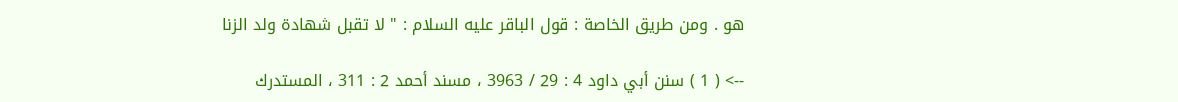هو . ومن طريق الخاصة : قول الباقر عليه السلام : " لا تقبل شهادة ولد الزنا

--> ( 1 ) سنن أبي داود 4 : 29 / 3963 ، مسند أحمد 2 : 311 ، المستدرك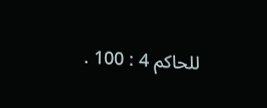للحاكم 4 : 100 .